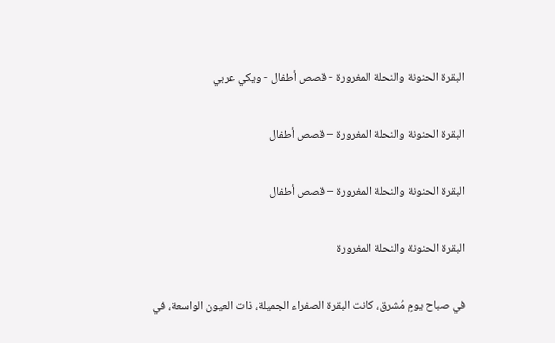البقرة الحنونة والنحلة المغرورة - قصص أطفال - ويكي عربي

البقرة الحنونة والنحلة المغرورة – قصص أطفال

البقرة الحنونة والنحلة المغرورة – قصص أطفال

البقرة الحنونة والنحلة المغرورة

في صباح يومٍ مُشرق، كانت البقرة الصفراء الجميلة، ذات العيون الواسعة، في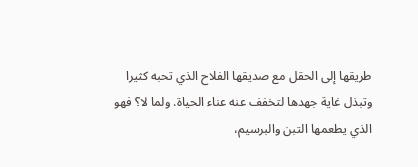طريقها إلى الحقل مع صديقها الفلاح الذي تحبه كثيرا وتبذل غاية جهدها لتخفف عنه عناء الحياة. ولما لا؟ فهو الذي يطعمها التبن والبرسيم،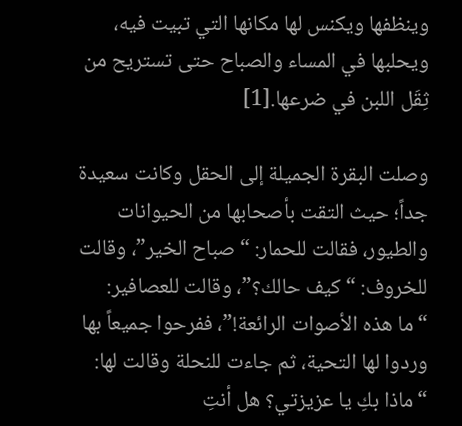وينظفها ويكنس لها مكانها التي تبيت فيه، ويحلبها في المساء والصباح حتى تستريح من ثِقَل اللبن في ضرعها.[1]

وصلت البقرة الجميلة إلى الحقل وكانت سعيدة جداً؛ حيث التقت بأصحابها من الحيوانات والطيور، فقالت للحمار: “صباح الخير”، وقالت للخروف: “كيف حالك؟”، وقالت للعصافير: “ما هذه الأصوات الرائعة!”، ففرحوا جميعاً بها وردوا لها التحية، ثم جاءت للنحلة وقالت لها: “ماذا بكِ يا عزيزتي؟ هل أنتِ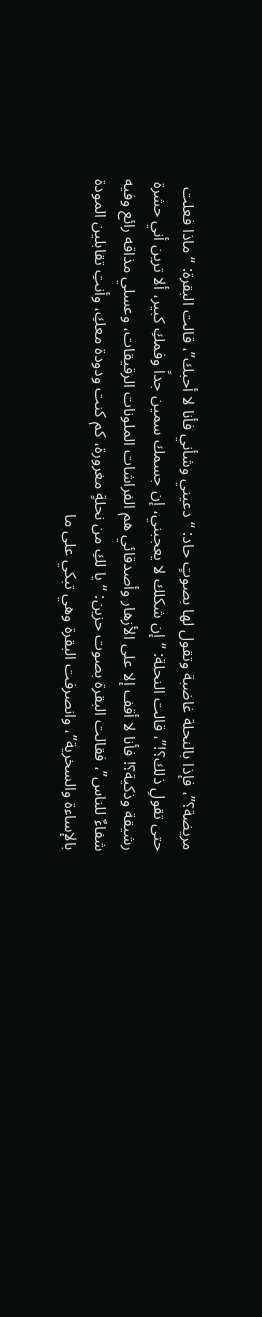مريضة؟”، فإذا بالنحلة غاضبة وتقول لها بصوتٍ حاد: “دعيني وشأني فأنا لا أحبك”، قالت البقرة: “ماذا فعلت حتى تقولِ ذلك؟!”، قالت النحلة: “إن شكلك لا يعجبني، إن جسمك سمين جداً وفمكِ كبير، ألا ترين أني حشرة رشيقة وذكية؟! فأنا لا أقف إلا على الأزهار وأصدقائي هم الفراشات الملونات الرقيقات، وعسلي مذاقه رائع وفيه شفاءٌ للناس”، فقالت البقرة بصوت حزين: “يا لكِ من نحلةٍ مغرورة، كم كنت ودودة معكِ، وأنتِ تقابلين المودة بالإساءة والسخرية”، وانصرفت البقرة وهي تبكي على ما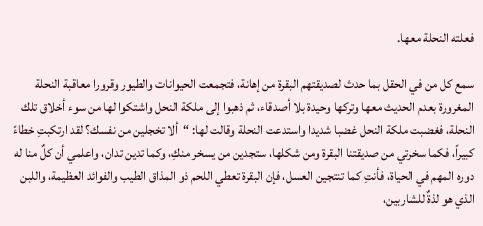فعلته النحلة معها.

سمع كل من في الحقل بما حدث لصديقتهم البقرة من إهانة، فتجمعت الحيوانات والطيور وقرورا معاقبة النحلة المغرورة بعدم الحديث معها وتركها وحيدة بلا أصدقاء، ثم ذهبوا إلى ملكة النحل واشتكوا لها من سوء أخلاق تلك النحلة، فغضبت ملكة النحل غضبا شديدا واستدعت النحلة وقالت لها: “ألا تخجلين من نفسك؟ لقد ارتكبتِ خطاءً كبيراً، فكما سخرتي من صديقتنا البقرة ومن شكلها، ستجدين من يسخر منكِ، وكما تدين تدان، واعلمي أن كلٌ منا له دوره المهم في الحياة، فأنتِ كما تنتجين العسل، فإن البقرة تعطي اللحم ذو المذاق الطيب والفوائد العظيمة، واللبن الذي هو لذةٌ للشاربين،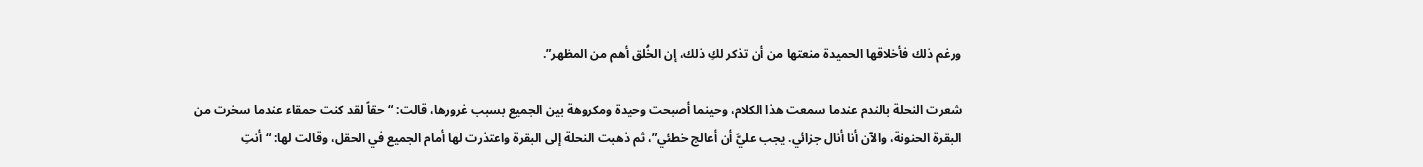ورغم ذلك فأخلاقها الحميدة منعتها من أن تذكر لكِ ذلك، إن الخُلق أهم من المظهر”.

شعرت النحلة بالندم عندما سمعت هذا الكلام، وحينما أصبحت وحيدة ومكروهة بين الجميع بسبب غرورها، قالت: “حقاً لقد كنت حمقاء عندما سخرت من البقرة الحنونة، والآن أنا أنال جزائي. يجب عليَّ أن أعالج خطئي”، ثم ذهبت النحلة إلى البقرة واعتذرت لها أمام الجميع في الحقل، وقالت لها: “أنتِ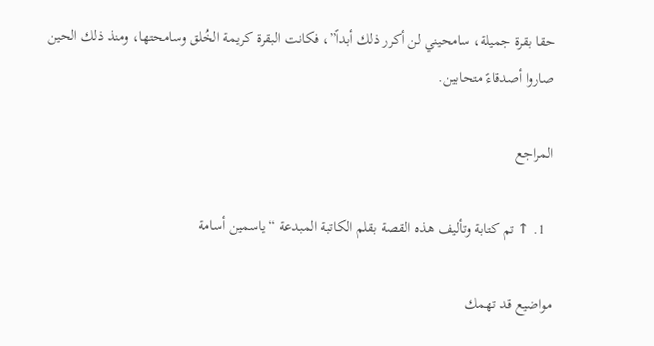حقا بقرة جميلة، سامحيني لن أكرر ذلك أبداً”، فكانت البقرة كريمة الخُلق وسامحتها، ومنذ ذلك الحين صاروا أصدقاءً متحابين.

المراجع

  1. ↑ تم كتابة وتأليف هذه القصة بقلم الكاتبة المبدعة “ياسمين أسامة

مواضيع قد تهمك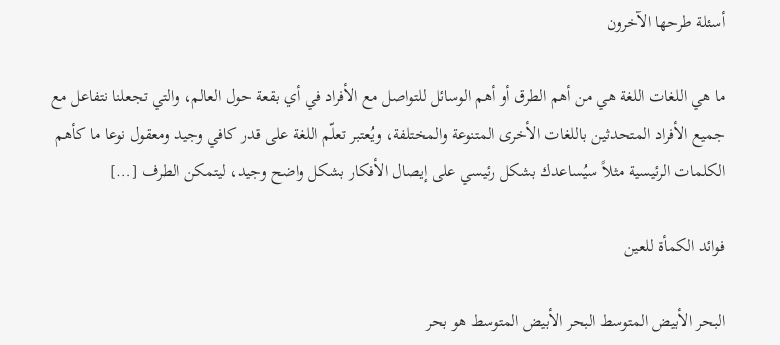أسئلة طرحها الآخرون

ما هي اللغات اللغة هي من أهم الطرق أو أهم الوسائل للتواصل مع الأفراد في أي بقعة حول العالم، والتي تجعلنا نتفاعل مع جميع الأفراد المتحدثين باللغات الأخرى المتنوعة والمختلفة، ويُعتبر تعلّم اللغة على قدر كافي وجيد ومعقول نوعا ما كأهم الكلمات الرئيسية مثلاً سيُساعدك بشكل رئيسي على إيصال الأفكار بشكل واضح وجيد، ليتمكن الطرف […]

فوائد الكمأة للعين

البحر الأبيض المتوسط البحر الأبيض المتوسط هو بحر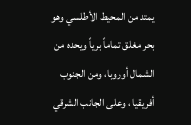يمتد من المحيط الأطلسي وهو بحر مغلق تماماً برياً ويحده من الشمال أوروبا، ومن الجنوب أفريقيا ، وعلى الجانب الشرقي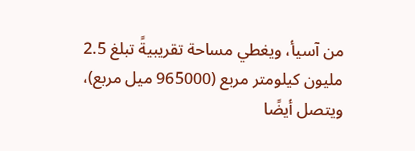من آسيأ، ويغطي مساحة تقريبيةً تبلغ 2.5 مليون كيلومتر مربع (965000 ميل مربع)، ويتصل أيضًا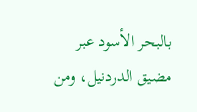بالبحر الأسود عبر مضيق الدردنيل، ومن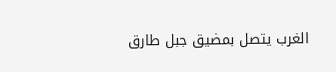الغرب يتصل بمضيق جبل طارق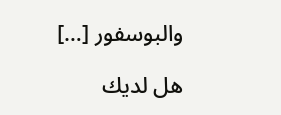والبوسفور […]

هل لديك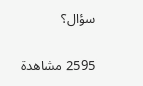سؤال؟

2595 مشاهدة